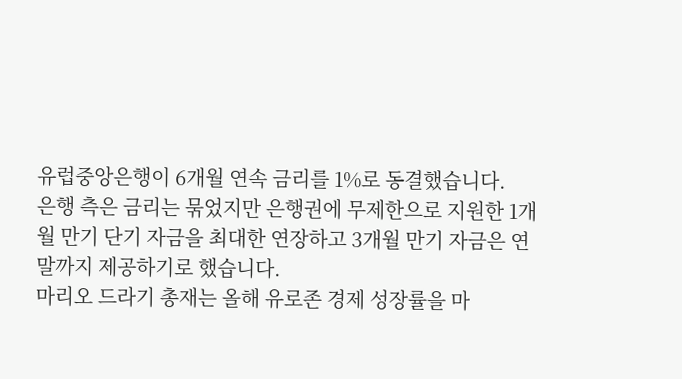유럽중앙은행이 6개월 연속 금리를 1%로 동결했습니다.
은행 측은 금리는 묶었지만 은행권에 무제한으로 지원한 1개월 만기 단기 자금을 최대한 연장하고 3개월 만기 자금은 연말까지 제공하기로 했습니다.
마리오 드라기 총재는 올해 유로존 경제 성장률을 마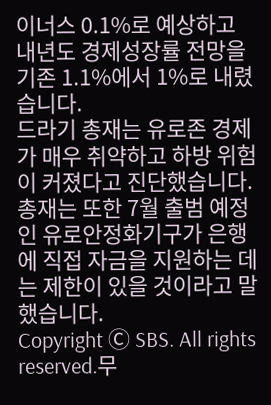이너스 0.1%로 예상하고 내년도 경제성장률 전망을 기존 1.1%에서 1%로 내렸습니다.
드라기 총재는 유로존 경제가 매우 취약하고 하방 위험이 커졌다고 진단했습니다.
총재는 또한 7월 출범 예정인 유로안정화기구가 은행에 직접 자금을 지원하는 데는 제한이 있을 것이라고 말했습니다.
Copyright Ⓒ SBS. All rights reserved.무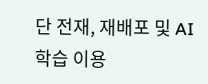단 전재, 재배포 및 AI학습 이용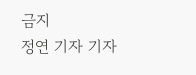금지
정연 기자 기자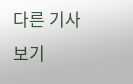다른 기사 보기